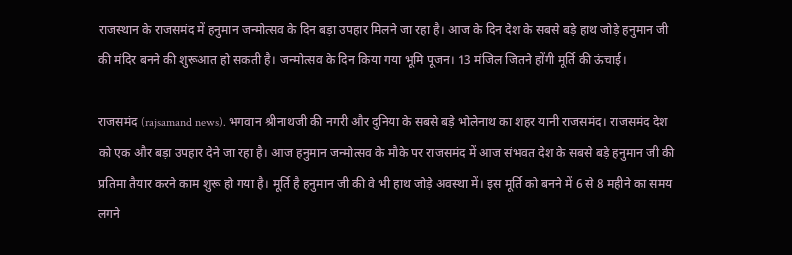राजस्थान के राजसमंद में हनुमान जन्मोत्सव के दिन बड़ा उपहार मिलने जा रहा है। आज के दिन देश के सबसे बड़े हाथ जोड़े हनुमान जी की मंदिर बनने की शुरूआत हो सकती है। जन्मोत्सव के दिन किया गया भूमि पूजन। 13 मंजिल जितने होंगी मूर्ति की ऊंचाई।

राजसमंद (rajsamand news). भगवान श्रीनाथजी की नगरी और दुनिया के सबसे बड़े भोलेनाथ का शहर यानी राजसमंद। राजसमंद देश को एक और बड़ा उपहार देने जा रहा है। आज हनुमान जन्मोत्सव के मौके पर राजसमंद में आज संभवत देश के सबसे बड़े हनुमान जी की प्रतिमा तैयार करने काम शुरू हो गया है। मूर्ति है हनुमान जी की वे भी हाथ जोड़े अवस्था में। इस मूर्ति को बनने में 6 से 8 महीने का समय लगने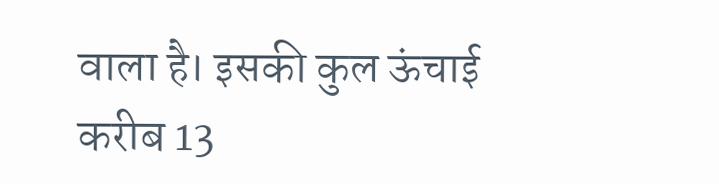वाला है। इसकी कुल ऊंचाई करीब 13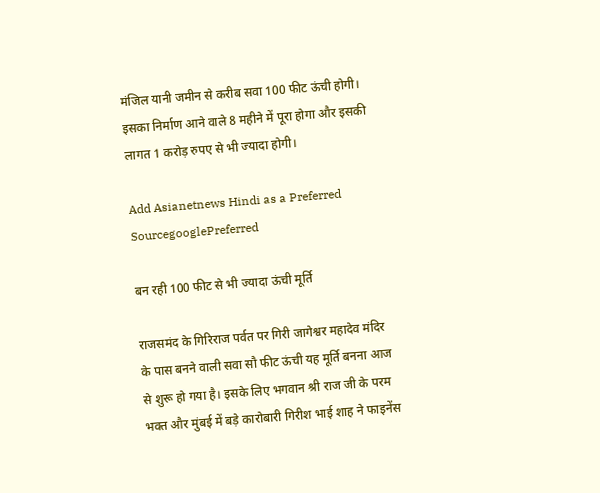मंजिल यानी जमीन से करीब सवा 100 फीट ऊंची होगी। इसका निर्माण आने वाले 8 महीने में पूरा होगा और इसकी लागत 1 करोड़ रुपए से भी ज्यादा होगी।

Add Asianetnews Hindi as a Preferred SourcegooglePreferred

बन रही 100 फीट से भी ज्यादा ऊंची मूर्ति

राजसमंद के गिरिराज पर्वत पर गिरी जागेश्वर महादेव मंदिर के पास बनने वाली सवा सौ फीट ऊंची यह मूर्ति बनना आज से शुरू हो गया है। इसके लिए भगवान श्री राज जी के परम भक्त और मुंबई में बड़े कारोबारी गिरीश भाई शाह ने फाइनेंस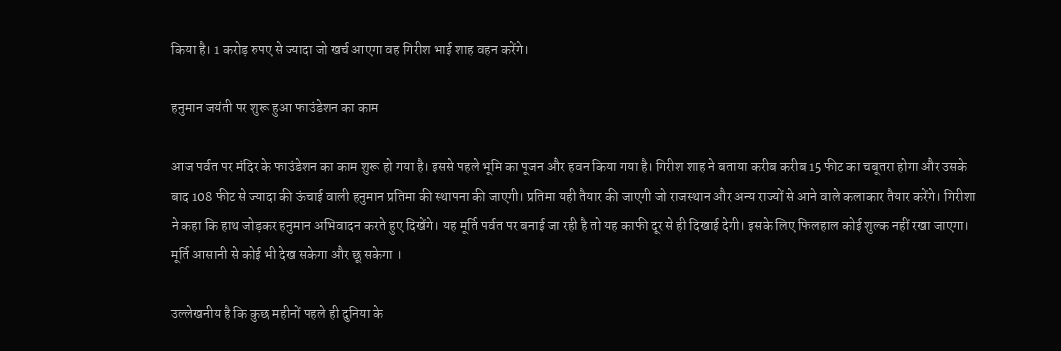किया है। 1 करोड़ रुपए से ज्यादा जो खर्च आएगा वह गिरीश भाई शाह वहन करेंगे।

हनुमान जयंती पर शुरू हुआ फाउंडेशन का काम

आज पर्वत पर मंदिर के फाउंडेशन का काम शुरू हो गया है। इससे पहले भूमि का पूजन और हवन किया गया है। गिरीश शाह ने बताया करीब करीब 15 फीट का चबूतरा होगा और उसके बाद 108 फीट से ज्यादा की ऊंचाई वाली हनुमान प्रतिमा की स्थापना की जाएगी। प्रतिमा यही तैयार की जाएगी जो राजस्थान और अन्य राज्यों से आने वाले कलाकार तैयार करेंगे। गिरीशा ने कहा कि हाथ जोड़कर हनुमान अभिवादन करते हुए दिखेंगे। यह मूर्ति पर्वत पर बनाई जा रही है तो यह काफी दूर से ही दिखाई देगी। इसके लिए फिलहाल कोई शुल्क नहीं रखा जाएगा। मूर्ति आसानी से कोई भी देख सकेगा और छू सकेगा ।

उल्लेखनीय है कि कुछ महीनों पहले ही दुनिया के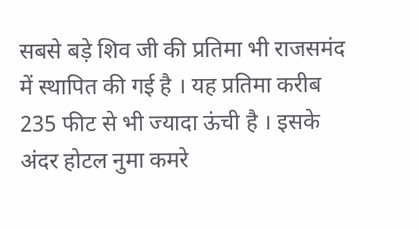सबसे बड़े शिव जी की प्रतिमा भी राजसमंद में स्थापित की गई है । यह प्रतिमा करीब 235 फीट से भी ज्यादा ऊंची है । इसके अंदर होटल नुमा कमरे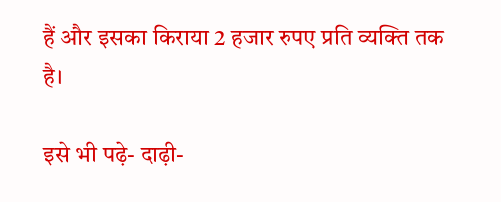हैं और इसका किराया 2 हजार रुपए प्रति व्यक्ति तक है।

इसे भी पढ़े- दाढ़ी-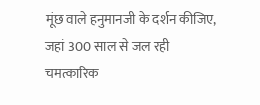मूंछ वाले हनुमानजी के दर्शन कीजिए, जहां 300 साल से जल रही चमत्कारिक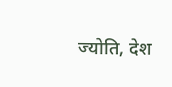ज्योति, देश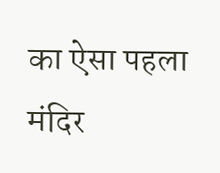का ऐसा पहला मंदिर